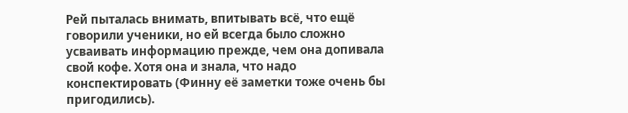Рей пыталась внимать, впитывать всё, что ещё говорили ученики, но ей всегда было сложно усваивать информацию прежде, чем она допивала свой кофе. Хотя она и знала, что надо конспектировать (Финну её заметки тоже очень бы пригодились).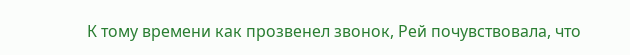К тому времени как прозвенел звонок, Рей почувствовала, что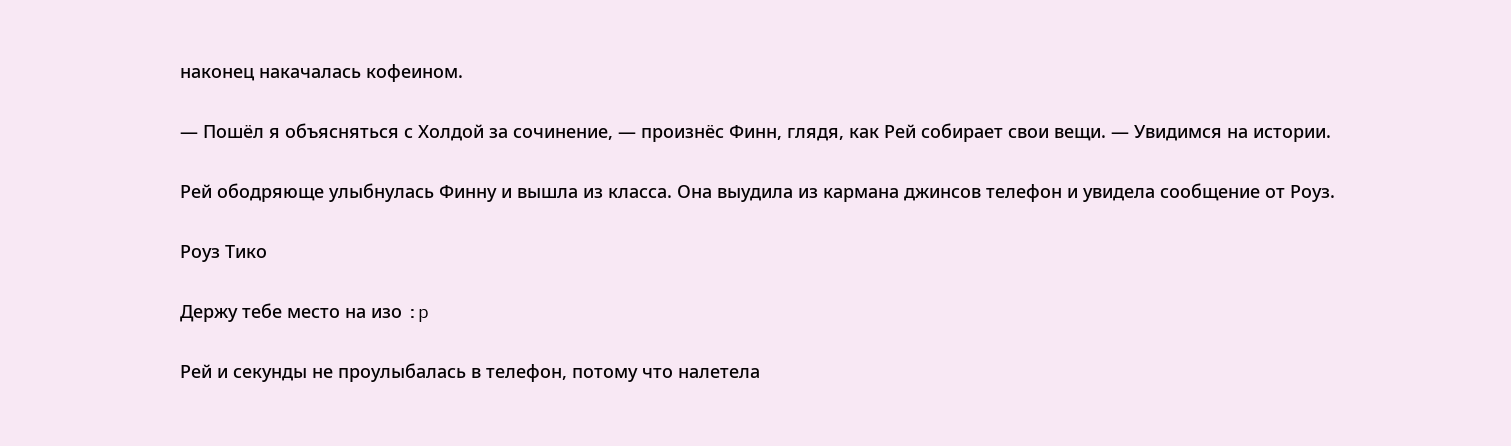наконец накачалась кофеином.

— Пошёл я объясняться с Холдой за сочинение, — произнёс Финн, глядя, как Рей собирает свои вещи. — Увидимся на истории.

Рей ободряюще улыбнулась Финну и вышла из класса. Она выудила из кармана джинсов телефон и увидела сообщение от Роуз.

Роуз Тико

Держу тебе место на изо :p

Рей и секунды не проулыбалась в телефон, потому что налетела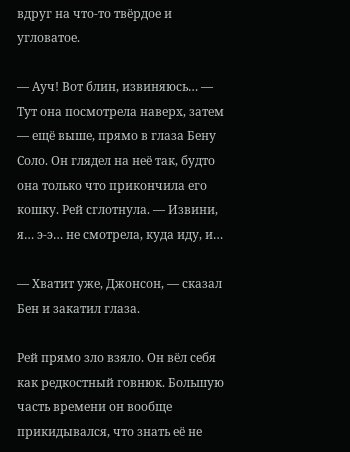вдруг на что-то твёрдое и угловатое.

— Ауч! Вот блин, извиняюсь… — Тут она посмотрела наверх, затем — ещё выше, прямо в глаза Бену Соло. Он глядел на неё так, будто она только что прикончила его кошку. Рей сглотнула. — Извини, я… э-э… не смотрела, куда иду, и…

— Хватит уже, Джонсон, — сказал Бен и закатил глаза.

Рей прямо зло взяло. Он вёл себя как редкостный говнюк. Большую часть времени он вообще прикидывался, что знать её не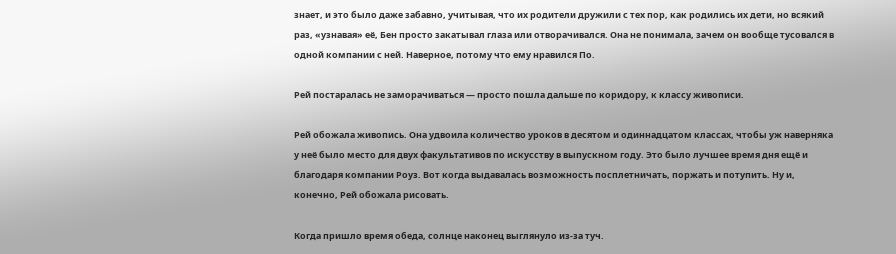знает, и это было даже забавно, учитывая, что их родители дружили с тех пор, как родились их дети, но всякий раз, «узнавая» её, Бен просто закатывал глаза или отворачивался. Она не понимала, зачем он вообще тусовался в одной компании с ней. Наверное, потому что ему нравился По.

Рей постаралась не заморачиваться — просто пошла дальше по коридору, к классу живописи.

Рей обожала живопись. Она удвоила количество уроков в десятом и одиннадцатом классах, чтобы уж наверняка у неё было место для двух факультативов по искусству в выпускном году. Это было лучшее время дня ещё и благодаря компании Роуз. Вот когда выдавалась возможность посплетничать, поржать и потупить. Ну и, конечно, Рей обожала рисовать.

Когда пришло время обеда, солнце наконец выглянуло из-за туч.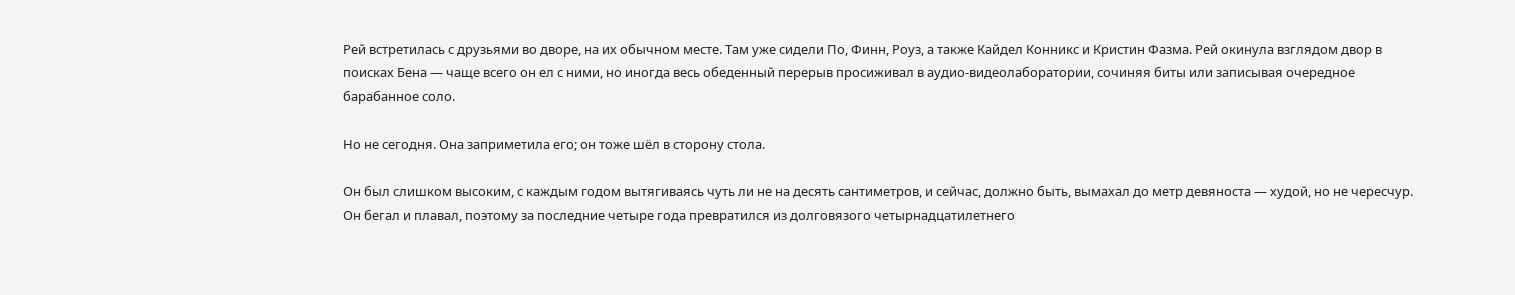Рей встретилась с друзьями во дворе, на их обычном месте. Там уже сидели По, Финн, Роуз, а также Кайдел Конникс и Кристин Фазма. Рей окинула взглядом двор в поисках Бена — чаще всего он ел с ними, но иногда весь обеденный перерыв просиживал в аудио-видеолаборатории, сочиняя биты или записывая очередное барабанное соло.

Но не сегодня. Она заприметила его; он тоже шёл в сторону стола.

Он был слишком высоким, с каждым годом вытягиваясь чуть ли не на десять сантиметров, и сейчас, должно быть, вымахал до метр девяноста — худой, но не чересчур. Он бегал и плавал, поэтому за последние четыре года превратился из долговязого четырнадцатилетнего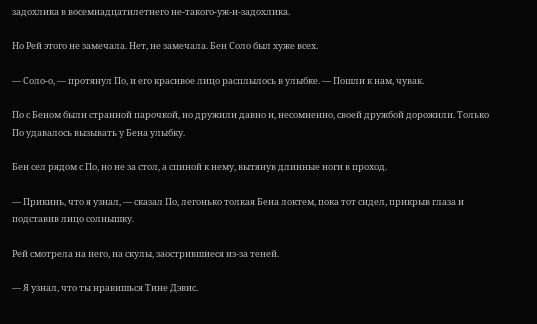задохлика в восемнадцатилетнего не-такого-уж-и-задохлика.

Но Рей этого не замечала. Нет, не замечала. Бен Соло был хуже всех.

— Соло-о, — протянул По, и его красивое лицо расплылось в улыбке. — Пошли к нам, чувак.

По с Беном были странной парочкой, но дружили давно и, несомненно, своей дружбой дорожили. Только По удавалось вызывать у Бена улыбку.

Бен сел рядом с По, но не за стол, а спиной к нему, вытянув длинные ноги в проход.

— Прикинь, что я узнал, — сказал По, легонько толкая Бена локтем, пока тот сидел, прикрыв глаза и подставив лицо солнышку.

Рей смотрела на него, на скулы, заострившиеся из-за теней.

— Я узнал, что ты нравишься Тине Дэвис.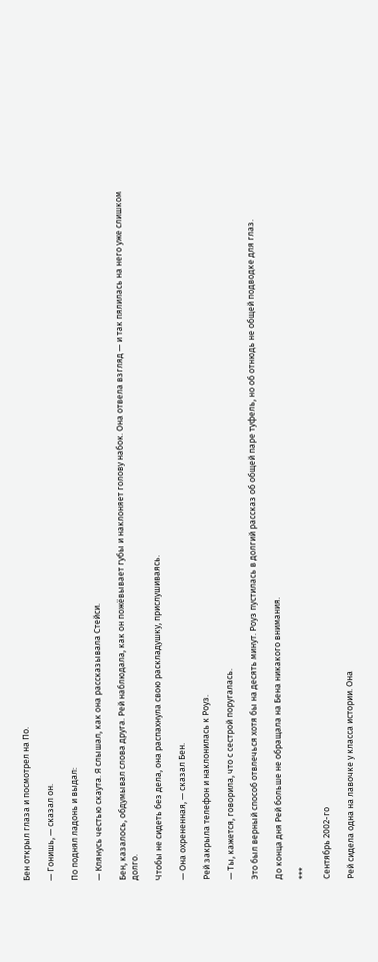Бен открыл глаза и посмотрел на По.

— Гонишь, — сказал он.

По поднял ладонь и выдал:

— Клянусь честью скаута. Я слышал, как она рассказывала Стейси.

Бен, казалось, обдумывал слова друга. Рей наблюдала, как он пожёвывает губы и наклоняет голову набок. Она отвела взгляд — и так пялилась на него уже слишком долго.

Чтобы не сидеть без дела, она распахнула свою раскладушку, прислушиваясь.

— Она охрененная, — сказал Бен.

Рей закрыла телефон и наклонилась к Роуз.

— Ты, кажется, говорила, что с сестрой поругалась.

Это был верный способ отвлечься хотя бы на десять минут. Роуз пустилась в долгий рассказ об общей паре туфель, но об отнюдь не общей подводке для глаз.

До конца дня Рей больше не обращала на Бена никакого внимания.

***

Сентябрь 2002-го

Рей сидела одна на лавочке у класса истории. Она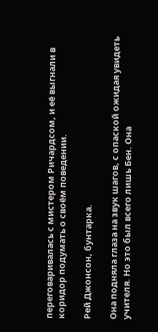переговаривалась с мистером Ричардсом, и её выгнали в коридор подумать о своём поведении.

Рей Джонсон, бунтарка.

Она подняла глаза на звук шагов, с опаской ожидая увидеть учителя. Но это был всего лишь Бен. Она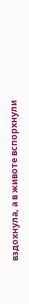вздохнула, а в животе вспорхнули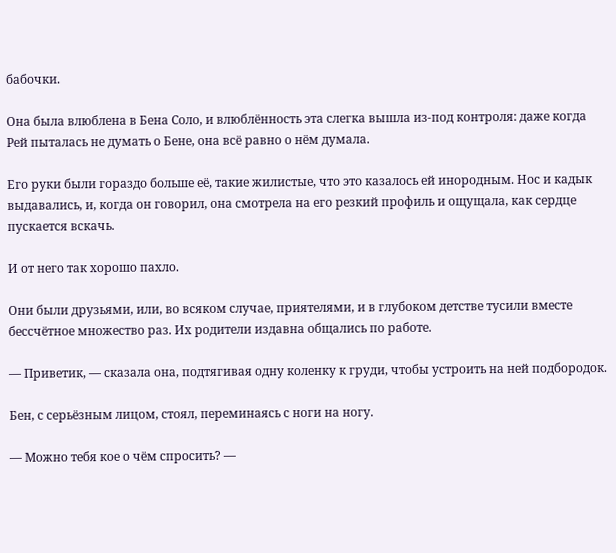бабочки.

Она была влюблена в Бена Соло, и влюблённость эта слегка вышла из-под контроля: даже когда Рей пыталась не думать о Бене, она всё равно о нём думала.

Его руки были гораздо больше её, такие жилистые, что это казалось ей инородным. Нос и кадык выдавались, и, когда он говорил, она смотрела на его резкий профиль и ощущала, как сердце пускается вскачь.

И от него так хорошо пахло.

Они были друзьями, или, во всяком случае, приятелями, и в глубоком детстве тусили вместе бессчётное множество раз. Их родители издавна общались по работе.

— Приветик, — сказала она, подтягивая одну коленку к груди, чтобы устроить на ней подбородок.

Бен, с серьёзным лицом, стоял, переминаясь с ноги на ногу.

— Можно тебя кое о чём спросить? —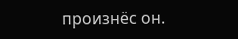произнёс он.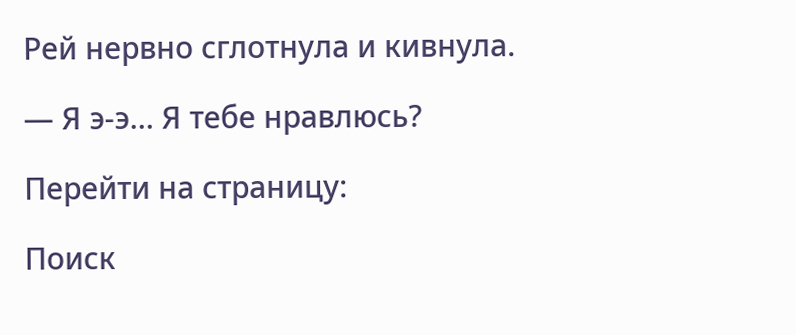Рей нервно сглотнула и кивнула.

— Я э-э… Я тебе нравлюсь?

Перейти на страницу:

Поиск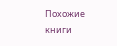Похожие книги